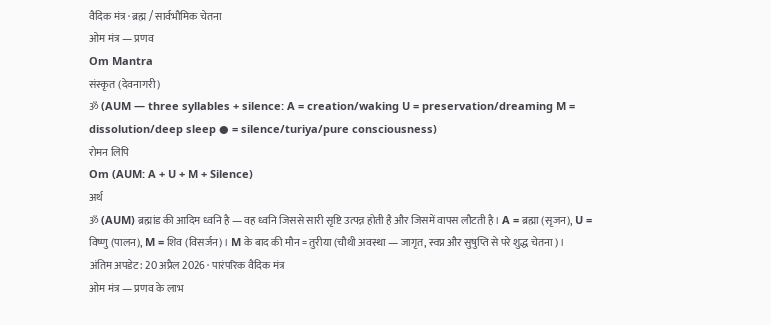वैदिक मंत्र · ब्रह्म / सार्वभौमिक चेतना
ओम मंत्र — प्रणव
Om Mantra
संस्कृत (देवनागरी)
ॐ (AUM — three syllables + silence: A = creation/waking U = preservation/dreaming M = dissolution/deep sleep ● = silence/turiya/pure consciousness)
रोमन लिपि
Om (AUM: A + U + M + Silence)
अर्थ
ॐ (AUM) ब्रह्मांड की आदिम ध्वनि है — वह ध्वनि जिससे सारी सृष्टि उत्पन्न होती है और जिसमें वापस लौटती है। A = ब्रह्मा (सृजन), U = विष्णु (पालन), M = शिव (विसर्जन)। M के बाद की मौन = तुरीया (चौथी अवस्था — जागृत, स्वप्न और सुषुप्ति से परे शुद्ध चेतना)।
अंतिम अपडेट: 20 अप्रैल 2026 · पारंपरिक वैदिक मंत्र
ओम मंत्र — प्रणव के लाभ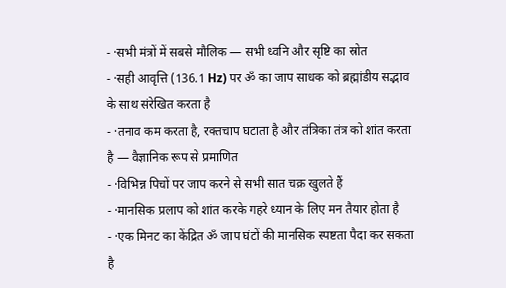- ·सभी मंत्रों में सबसे मौलिक — सभी ध्वनि और सृष्टि का स्रोत
- ·सही आवृत्ति (136.1 Hz) पर ॐ का जाप साधक को ब्रह्मांडीय सद्भाव के साथ संरेखित करता है
- ·तनाव कम करता है, रक्तचाप घटाता है और तंत्रिका तंत्र को शांत करता है — वैज्ञानिक रूप से प्रमाणित
- ·विभिन्न पिचों पर जाप करने से सभी सात चक्र खुलते हैं
- ·मानसिक प्रलाप को शांत करके गहरे ध्यान के लिए मन तैयार होता है
- ·एक मिनट का केंद्रित ॐ जाप घंटों की मानसिक स्पष्टता पैदा कर सकता है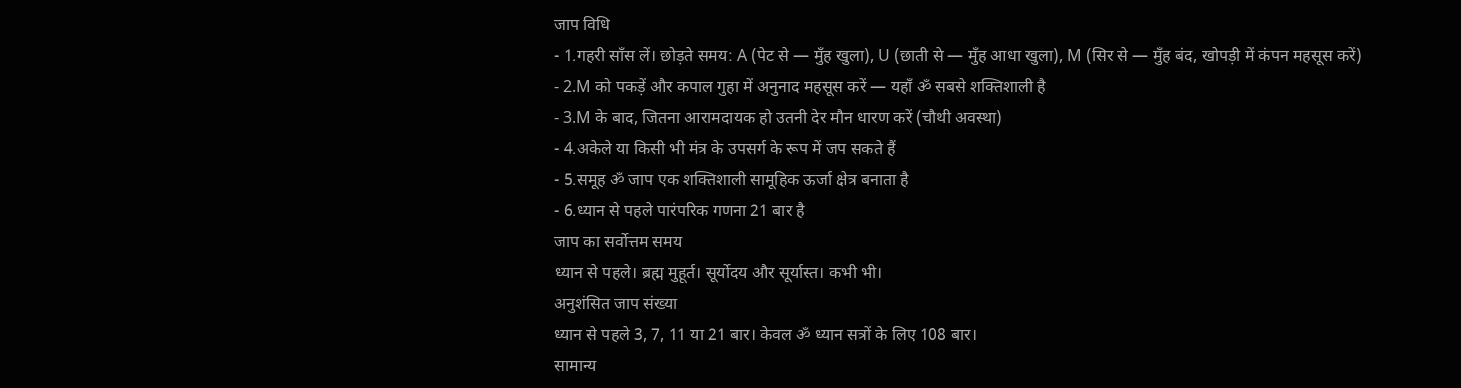जाप विधि
- 1.गहरी साँस लें। छोड़ते समय: A (पेट से — मुँह खुला), U (छाती से — मुँह आधा खुला), M (सिर से — मुँह बंद, खोपड़ी में कंपन महसूस करें)
- 2.M को पकड़ें और कपाल गुहा में अनुनाद महसूस करें — यहाँ ॐ सबसे शक्तिशाली है
- 3.M के बाद, जितना आरामदायक हो उतनी देर मौन धारण करें (चौथी अवस्था)
- 4.अकेले या किसी भी मंत्र के उपसर्ग के रूप में जप सकते हैं
- 5.समूह ॐ जाप एक शक्तिशाली सामूहिक ऊर्जा क्षेत्र बनाता है
- 6.ध्यान से पहले पारंपरिक गणना 21 बार है
जाप का सर्वोत्तम समय
ध्यान से पहले। ब्रह्म मुहूर्त। सूर्योदय और सूर्यास्त। कभी भी।
अनुशंसित जाप संख्या
ध्यान से पहले 3, 7, 11 या 21 बार। केवल ॐ ध्यान सत्रों के लिए 108 बार।
सामान्य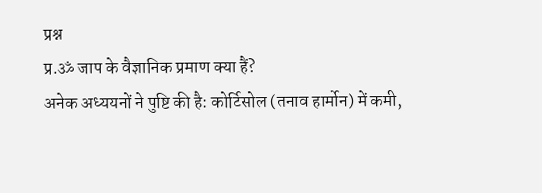प्रश्न
प्र.ॐ जाप के वैज्ञानिक प्रमाण क्या हैं?
अनेक अध्ययनों ने पुष्टि की है: कोर्टिसोल (तनाव हार्मोन) में कमी,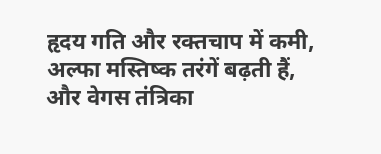हृदय गति और रक्तचाप में कमी, अल्फा मस्तिष्क तरंगें बढ़ती हैं, और वेगस तंत्रिका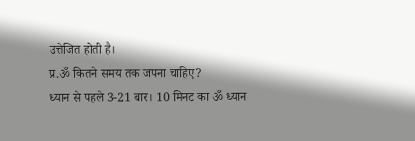उत्तेजित होती है।
प्र.ॐ कितने समय तक जपना चाहिए?
ध्यान से पहले 3-21 बार। 10 मिनट का ॐ ध्यान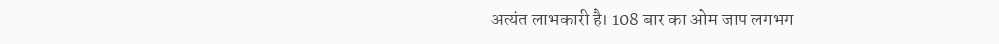अत्यंत लाभकारी है। 108 बार का ओम जाप लगभग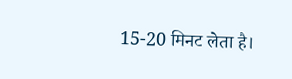15-20 मिनट लेता है।